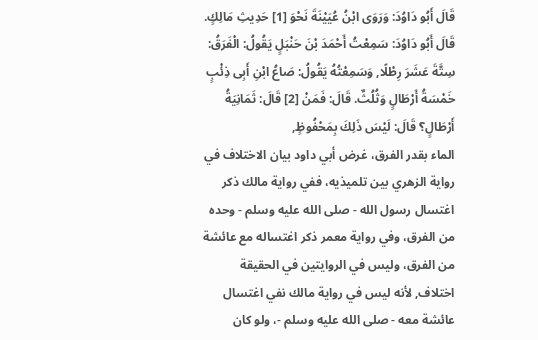قَالَ أَبُو دَاوُدَ: وَرَوَى ابْنُ عُيَيْنَةَ نَحْوَ [1] حَدِيثِ مَالِكٍ.
قَالَ أَبُو دَاوُدَ: سَمِعْتُ أَحْمَدَ بْنَ حَنْبَلٍ يَقُولُ: الْفَرَقُ: سِتَّةَ عَشَرَ رِطْلًا, وَسَمِعْتُهُ يَقُولُ: صَاعُ ابْنِ أَبِى ذِئْبٍ خَمْسَةُ أَرْطَالٍ وَثُلُثٌ. قَالَ: فَمَنْ [2] قَالَ: ثَمَانِيَةُ أَرْطَالٍ؟ قَالَ: لَيْسَ ذَلِكَ بِمَحْفُوظٍ,
الماء بقدر الفرق، غرض أبي داود بيان الاختلاف في رواية الزهري بين تلميذيه، ففي رواية مالك ذكر اغتسال رسول الله - صلى الله عليه وسلم - وحده من الفرق، وفي رواية معمر ذكر اغتساله مع عائشة من الفرق، وليس في الروايتين في الحقيقة اختلاف, لأنه ليس في رواية مالك نفي اغتسال عائشة معه - صلى الله عليه وسلم -، ولو كان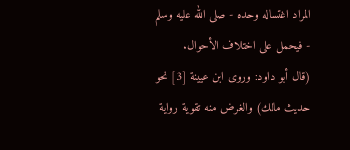المراد اغتساله وحده - صلى الله عليه وسلم - فيحمل على اختلاف الأحوال.
(قال أبو داود: وروى ابن عيينة [3] نحو حديث مالك) والغرض منه تقوية رواية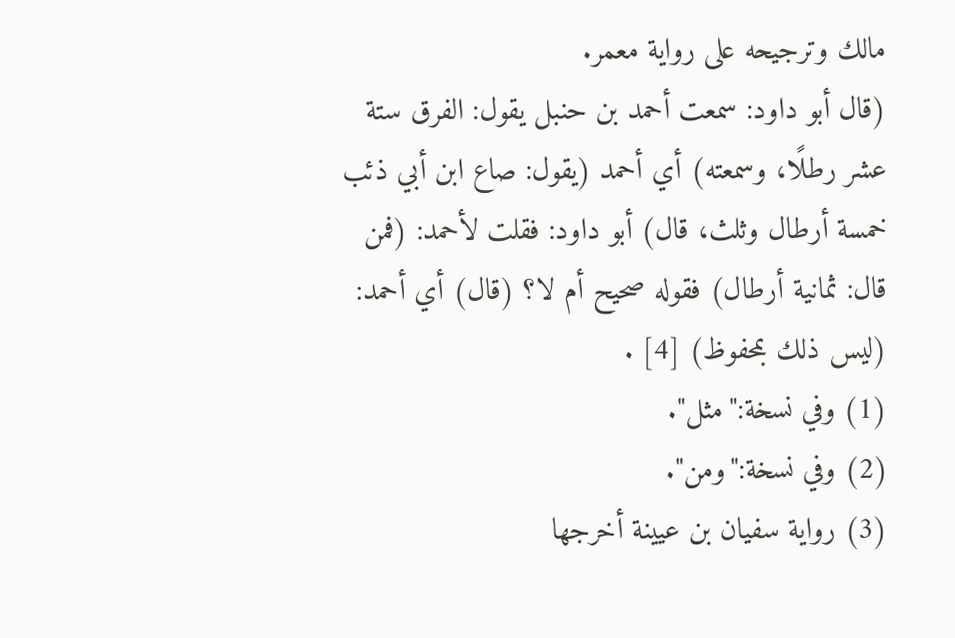مالك وترجيحه على رواية معمر.
(قال أبو داود: سمعت أحمد بن حنبل يقول: الفرق ستة عشر رطلًا، وسمعته) أي أحمد (يقول: صاع ابن أبي ذئب خمسة أرطال وثلث، قال) أبو داود: فقلت لأحمد: (فمن قال: ثمانية أرطال) فقوله صحيح أم لا؟ (قال) أي أحمد: (ليس ذلك بمحفوظ) [4] .
(1) وفي نسخة:"مثل".
(2) وفي نسخة:"ومن".
(3) رواية سفيان بن عيينة أخرجها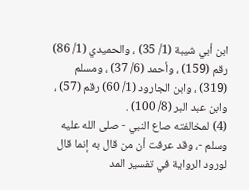ابن أبي شيبة (1/ 35) ، والحميدي (1/ 86) رقم (159) ، وأحمد (6/ 37) ، ومسلم (319) ، وابن الجارود (1/ 60) رقم (57) ، وابن عبد البر (8/ 100) .
(4) لمخالفته صاع النبي - صلى الله عليه وسلم -، وقد عرفت أن من قال به إنما قال لورود الرواية في تفسير المد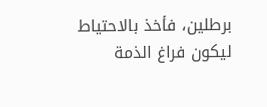برطلين، فأخذ بالاحتياط ليكون فراغ الذمة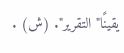يقينًا"التقرير". (ش) .